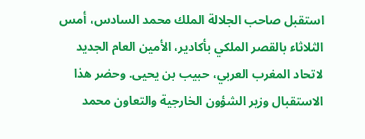استقبل صاحب الجلالة الملك محمد السادس، أمس الثلاثاء بالقصر الملكي بأكادير، الأمين العام الجديد لاتحاد المغرب العربي، حبيب بن يحيى. وحضر هذا الاستقبال وزير الشؤون الخارجية والتعاون محمد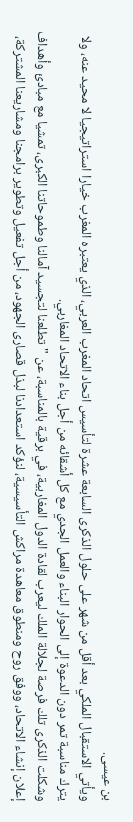بن عيسى.
ويأتي الاستقبال الملكي بعد أقل من شهر على حلول الذكرى السابعة عشرة لتأسيس اتحاد المغرب العربي، الذي يعتبره المغرب خيارا استراتيجيا لا محيد عنه، ولا يترك مناسبة تمر دون الدعوة إلى الحوار البناء والعمل الجدي مع كل أشقائه من أجل بناء الاتحاد المغاربي.
وشكلت الذكرى تلك فرصة لجلالة الملك ليعرب لقادة الدول المغاربية، في برقية بالمناسبة، عن "تطلعنا لتجسيد آمالنا وطموحاتنا الكبرى، تمشيا مع مبادئ وأهداف إعلان إنشاء الاتحاد، ووفق روح ومنطوق معاهدة مراكش التأسيسية، لنؤكد استعدادنا لبذل قصارى الجهود، من أجل تفعيل وتطوير برامجنا ومشاريعنا المشتركة،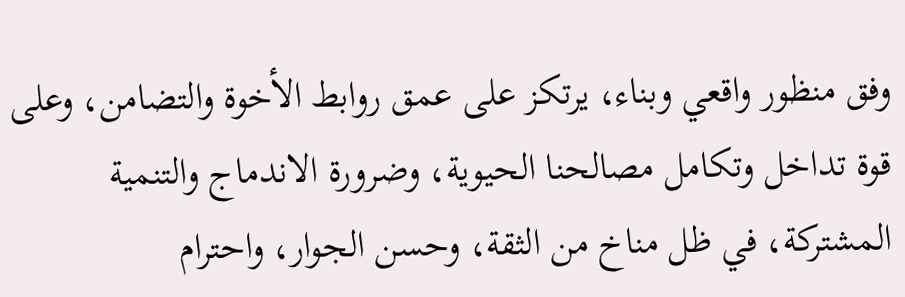وفق منظور واقعي وبناء، يرتكز على عمق روابط الأخوة والتضامن، وعلى قوة تداخل وتكامل مصالحنا الحيوية، وضرورة الاندماج والتنمية المشتركة، في ظل مناخ من الثقة، وحسن الجوار، واحترام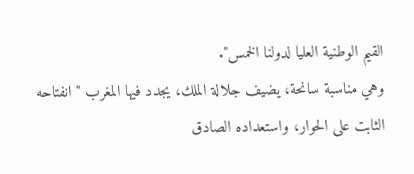القيم الوطنية العليا لدولنا الخمس".
وهي مناسبة سانحة، يضيف جلالة الملك، يجدد فيها المغرب "انفتاحه الثابت على الحوار، واستعداده الصادق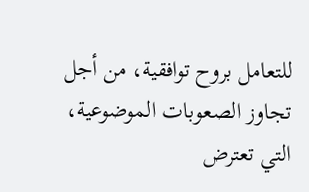للتعامل بروح توافقية، من أجل تجاوز الصعوبات الموضوعية، التي تعترض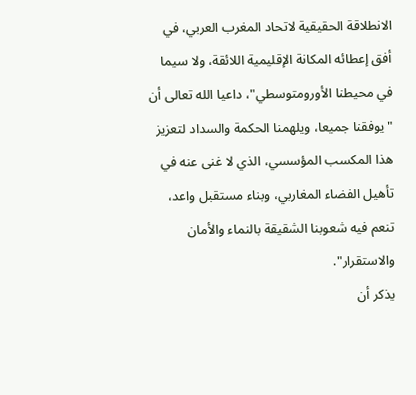الانطلاقة الحقيقية لاتحاد المغرب العربي، في أفق إعطائه المكانة الإقليمية اللائقة، ولا سيما في محيطنا الأورومتوسطي"، داعيا الله تعالى أن "يوفقنا جميعا، ويلهمنا الحكمة والسداد لتعزيز هذا المكسب المؤسسي، الذي لا غنى عنه في تأهيل الفضاء المغاربي، وبناء مستقبل واعد، تنعم فيه شعوبنا الشقيقة بالنماء والأمان والاستقرار".
يذكر أن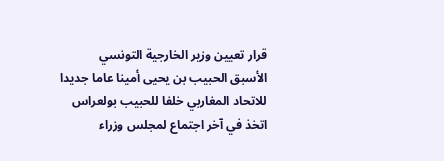قرار تعيين وزير الخارجية التونسي الأسبق الحبيب بن يحيى أمينا عاما جديدا للاتحاد المغاربي خلفا للحبيب بولعراس اتخذ في آخر اجتماع لمجلس وزراء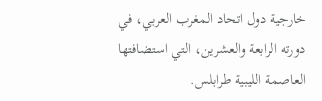خارجية دول اتحاد المغرب العربي، في دورته الرابعة والعشرين، التي استضافتها العاصمة الليبية طرابلس.